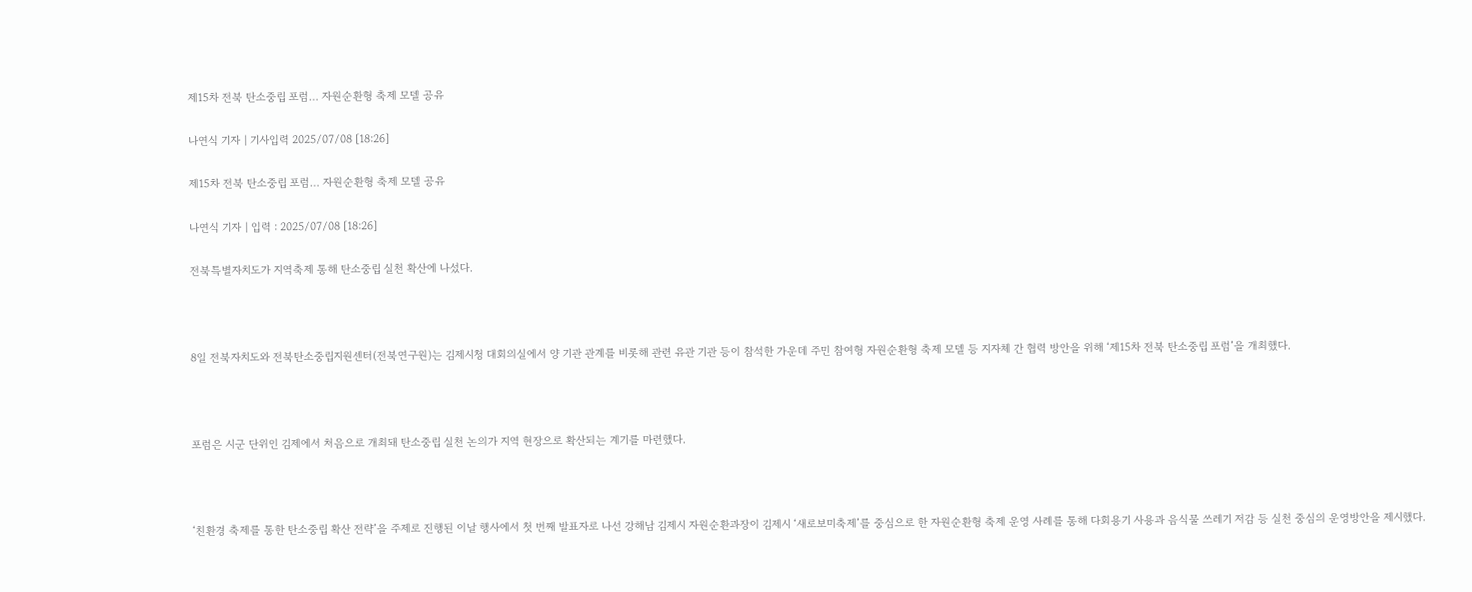제15차 전북 탄소중립 포럼… 자원순환형 축제 모델 공유

나연식 기자 | 기사입력 2025/07/08 [18:26]

제15차 전북 탄소중립 포럼… 자원순환형 축제 모델 공유

나연식 기자 | 입력 : 2025/07/08 [18:26]

전북특별자치도가 지역축제 통해 탄소중립 실천 확산에 나섰다.



8일 전북자치도와 전북탄소중립지원센터(전북연구원)는 김제시청 대회의실에서 양 기관 관계를 비롯해 관련 유관 기관 등이 참석한 가운데 주민 참여형 자원순환형 축제 모델 등 지자체 간 협력 방안을 위해 ‘제15차 전북 탄소중립 포럼’을 개최했다.



포럼은 시군 단위인 김제에서 처음으로 개최돼 탄소중립 실천 논의가 지역 현장으로 확산되는 계기를 마련했다.



‘친환경 축제를 통한 탄소중립 확산 전략’을 주제로 진행된 이날 행사에서 첫 번째 발표자로 나선 강해남 김제시 자원순환과장이 김제시 ‘새로보미축제’를 중심으로 한 자원순환형 축제 운영 사례를 통해 다회용기 사용과 음식물 쓰레기 저감 등 실천 중심의 운영방안을 제시했다.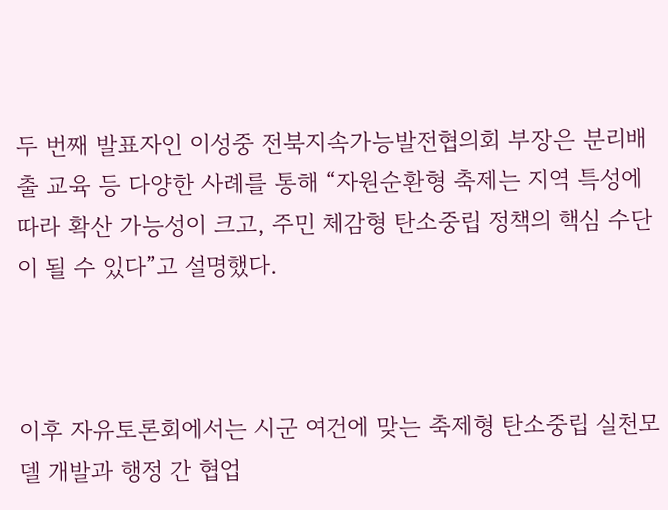두 번째 발표자인 이성중 전북지속가능발전협의회 부장은 분리배출 교육 등 다양한 사례를 통해 “자원순환형 축제는 지역 특성에 따라 확산 가능성이 크고, 주민 체감형 탄소중립 정책의 핵심 수단이 될 수 있다”고 설명했다.



이후 자유토론회에서는 시군 여건에 맞는 축제형 탄소중립 실천모델 개발과 행정 간 협업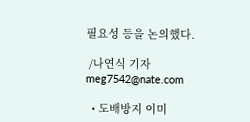필요성 등을 논의했다.

 /나연식 기자 meg7542@nate.com

  • 도배방지 이미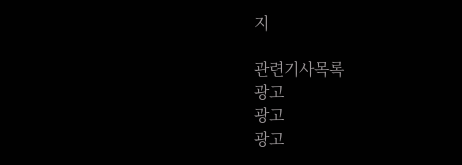지

관련기사목록
광고
광고
광고